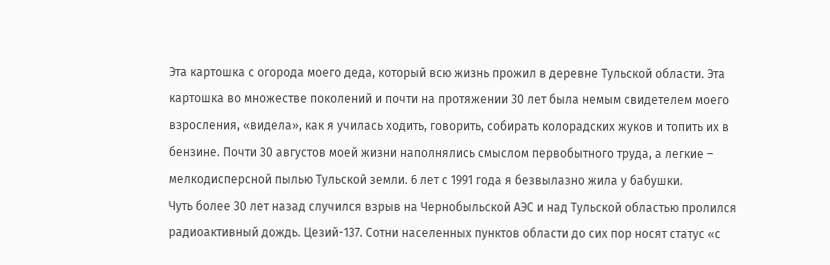Эта картошка с огорода моего деда, который всю жизнь прожил в деревне Тульской области. Эта картошка во множестве поколений и почти на протяжении 30 лет была немым свидетелем моего взросления, «видела», как я училась ходить, говорить, собирать колорадских жуков и топить их в бензине. Почти 30 августов моей жизни наполнялись смыслом первобытного труда, а легкие – мелкодисперсной пылью Тульской земли. 6 лет с 1991 года я безвылазно жила у бабушки.
Чуть более 30 лет назад случился взрыв на Чернобыльской АЭС и над Тульской областью пролился радиоактивный дождь. Цезий-137. Сотни населенных пунктов области до сих пор носят статус «с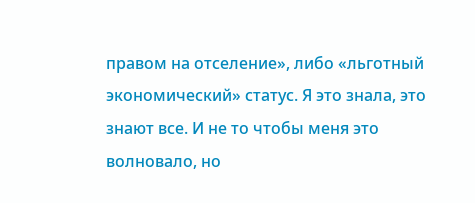правом на отселение», либо «льготный экономический» статус. Я это знала, это знают все. И не то чтобы меня это волновало, но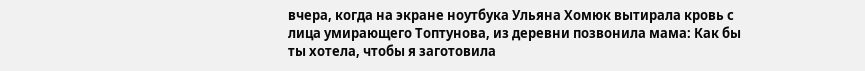вчера, когда на экране ноутбука Ульяна Хомюк вытирала кровь с лица умирающего Топтунова, из деревни позвонила мама: Как бы ты хотела, чтобы я заготовила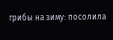грибы на зиму: посолила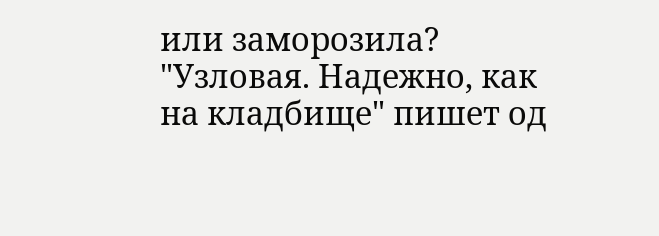или заморозила? "Узловая. Надежно, как на кладбище" пишет од